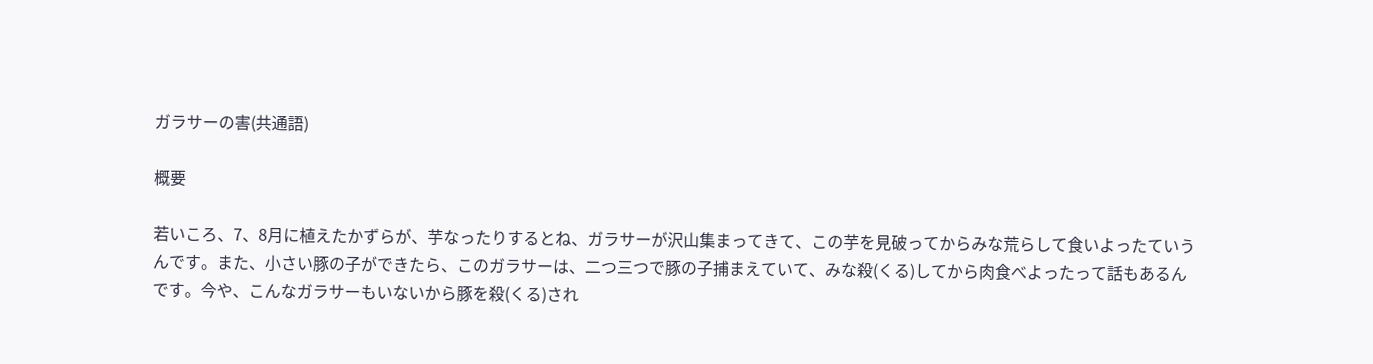ガラサーの害(共通語)

概要

若いころ、7、8月に植えたかずらが、芋なったりするとね、ガラサーが沢山集まってきて、この芋を見破ってからみな荒らして食いよったていうんです。また、小さい豚の子ができたら、このガラサーは、二つ三つで豚の子捕まえていて、みな殺(くる)してから肉食べよったって話もあるんです。今や、こんなガラサーもいないから豚を殺(くる)され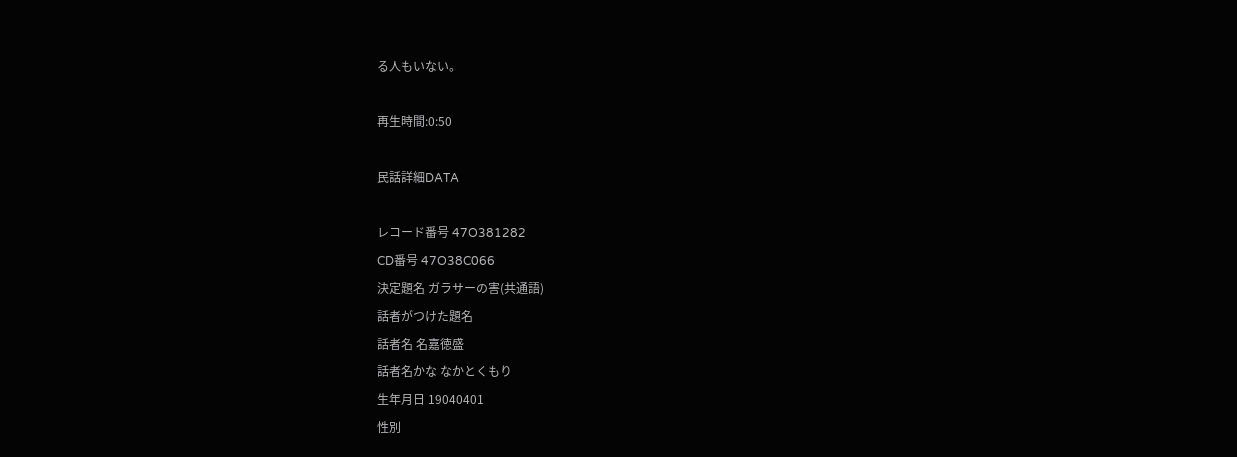る人もいない。

再生時間:0:50

民話詳細DATA

レコード番号 47O381282
CD番号 47O38C066
決定題名 ガラサーの害(共通語)
話者がつけた題名
話者名 名嘉徳盛
話者名かな なかとくもり
生年月日 19040401
性別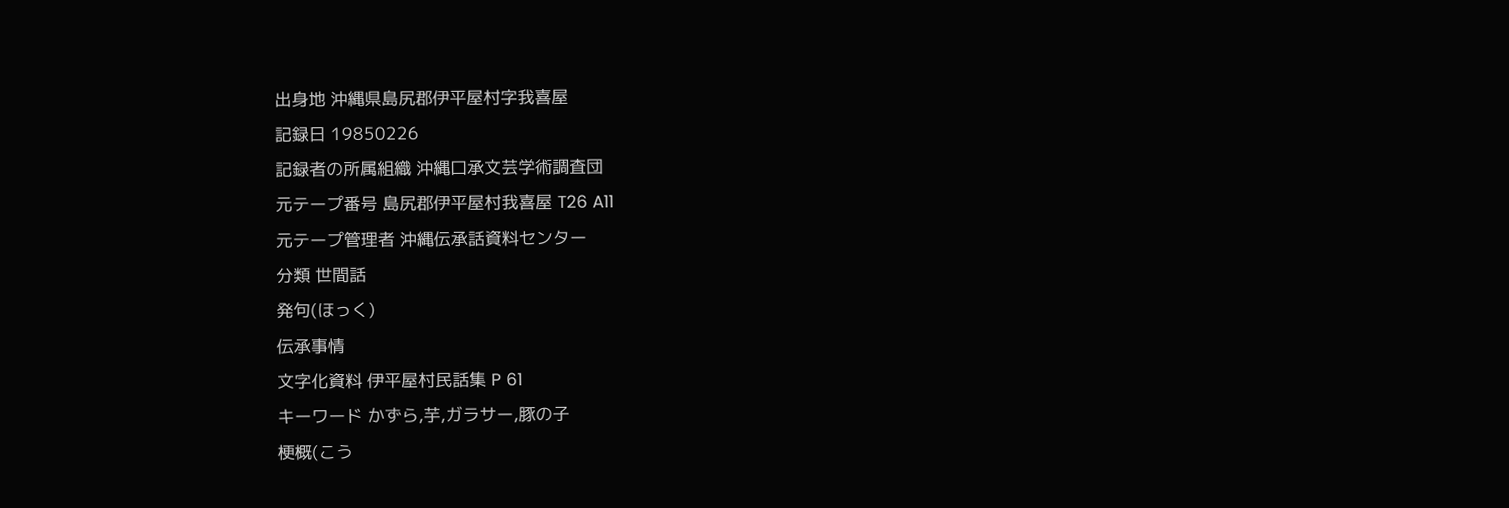出身地 沖縄県島尻郡伊平屋村字我喜屋
記録日 19850226
記録者の所属組織 沖縄口承文芸学術調査団
元テープ番号 島尻郡伊平屋村我喜屋 T26 A11
元テープ管理者 沖縄伝承話資料センター
分類 世間話
発句(ほっく)
伝承事情
文字化資料 伊平屋村民話集 P 61
キーワード かずら,芋,ガラサー,豚の子
梗概(こう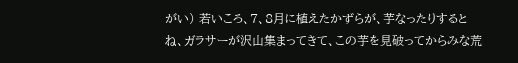がい) 若いころ、7、8月に植えたかずらが、芋なったりするとね、ガラサーが沢山集まってきて、この芋を見破ってからみな荒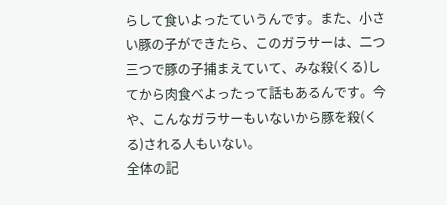らして食いよったていうんです。また、小さい豚の子ができたら、このガラサーは、二つ三つで豚の子捕まえていて、みな殺(くる)してから肉食べよったって話もあるんです。今や、こんなガラサーもいないから豚を殺(くる)される人もいない。
全体の記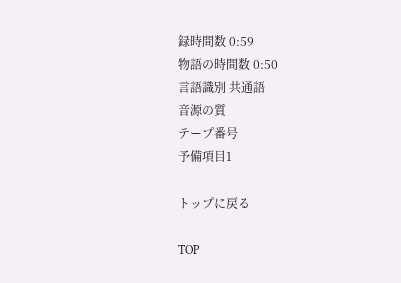録時間数 0:59
物語の時間数 0:50
言語識別 共通語
音源の質
テープ番号
予備項目1

トップに戻る

TOP